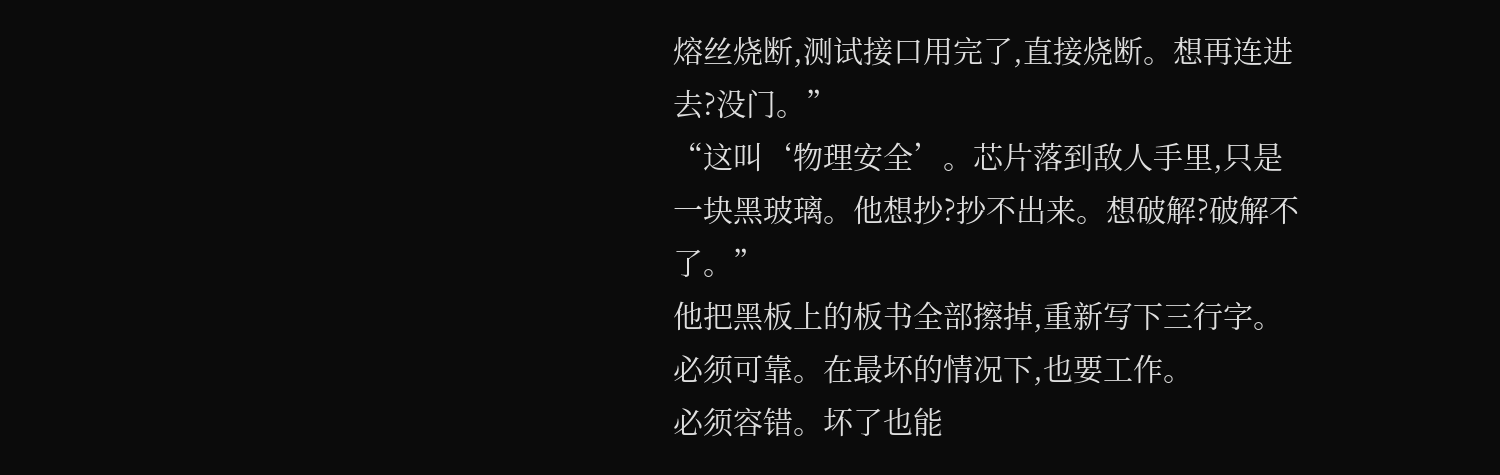熔丝烧断,测试接口用完了,直接烧断。想再连进去?没门。”
“这叫‘物理安全’。芯片落到敌人手里,只是一块黑玻璃。他想抄?抄不出来。想破解?破解不了。”
他把黑板上的板书全部擦掉,重新写下三行字。
必须可靠。在最坏的情况下,也要工作。
必须容错。坏了也能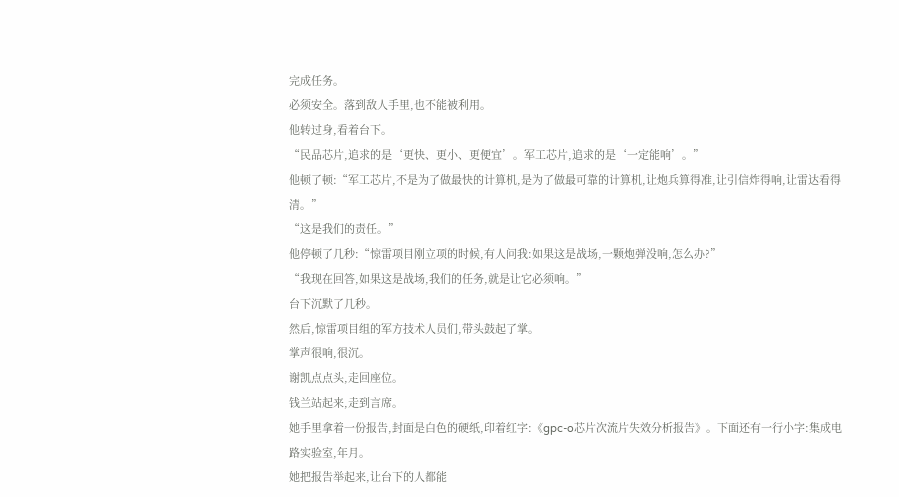完成任务。
必须安全。落到敌人手里,也不能被利用。
他转过身,看着台下。
“民品芯片,追求的是‘更快、更小、更便宜’。军工芯片,追求的是‘一定能响’。”
他顿了顿:“军工芯片,不是为了做最快的计算机,是为了做最可靠的计算机,让炮兵算得准,让引信炸得响,让雷达看得清。”
“这是我们的责任。”
他停顿了几秒:“惊雷项目刚立项的时候,有人问我:如果这是战场,一颗炮弹没响,怎么办?”
“我现在回答,如果这是战场,我们的任务,就是让它必须响。”
台下沉默了几秒。
然后,惊雷项目组的军方技术人员们,带头鼓起了掌。
掌声很响,很沉。
谢凯点点头,走回座位。
钱兰站起来,走到言席。
她手里拿着一份报告,封面是白色的硬纸,印着红字:《gpc-o芯片次流片失效分析报告》。下面还有一行小字:集成电路实验室,年月。
她把报告举起来,让台下的人都能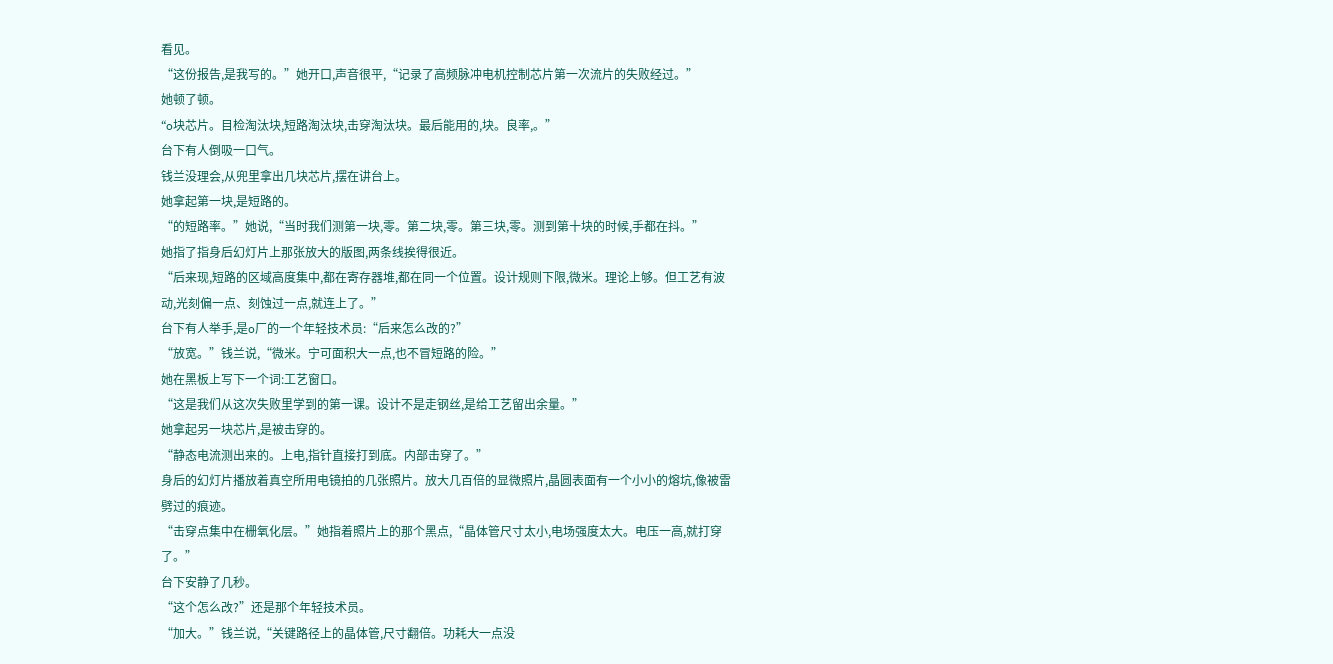看见。
“这份报告,是我写的。”她开口,声音很平,“记录了高频脉冲电机控制芯片第一次流片的失败经过。”
她顿了顿。
“o块芯片。目检淘汰块,短路淘汰块,击穿淘汰块。最后能用的,块。良率,。”
台下有人倒吸一口气。
钱兰没理会,从兜里拿出几块芯片,摆在讲台上。
她拿起第一块,是短路的。
“的短路率。”她说,“当时我们测第一块,零。第二块,零。第三块,零。测到第十块的时候,手都在抖。”
她指了指身后幻灯片上那张放大的版图,两条线挨得很近。
“后来现,短路的区域高度集中,都在寄存器堆,都在同一个位置。设计规则下限,微米。理论上够。但工艺有波动,光刻偏一点、刻蚀过一点,就连上了。”
台下有人举手,是o厂的一个年轻技术员:“后来怎么改的?”
“放宽。”钱兰说,“微米。宁可面积大一点,也不冒短路的险。”
她在黑板上写下一个词:工艺窗口。
“这是我们从这次失败里学到的第一课。设计不是走钢丝,是给工艺留出余量。”
她拿起另一块芯片,是被击穿的。
“静态电流测出来的。上电,指针直接打到底。内部击穿了。”
身后的幻灯片播放着真空所用电镜拍的几张照片。放大几百倍的显微照片,晶圆表面有一个小小的熔坑,像被雷劈过的痕迹。
“击穿点集中在栅氧化层。”她指着照片上的那个黑点,“晶体管尺寸太小,电场强度太大。电压一高,就打穿了。”
台下安静了几秒。
“这个怎么改?”还是那个年轻技术员。
“加大。”钱兰说,“关键路径上的晶体管,尺寸翻倍。功耗大一点没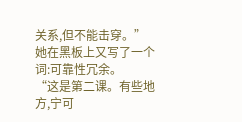关系,但不能击穿。”
她在黑板上又写了一个词:可靠性冗余。
“这是第二课。有些地方,宁可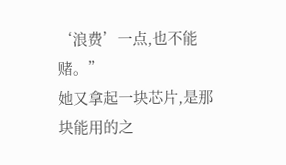‘浪费’一点,也不能赌。”
她又拿起一块芯片,是那块能用的之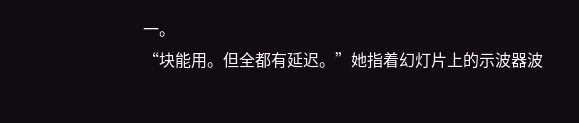一。
“块能用。但全都有延迟。”她指着幻灯片上的示波器波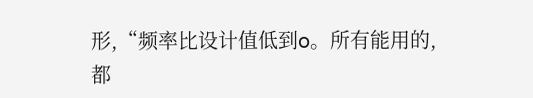形,“频率比设计值低到o。所有能用的,都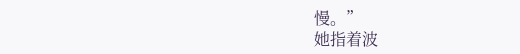慢。”
她指着波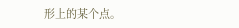形上的某个点。